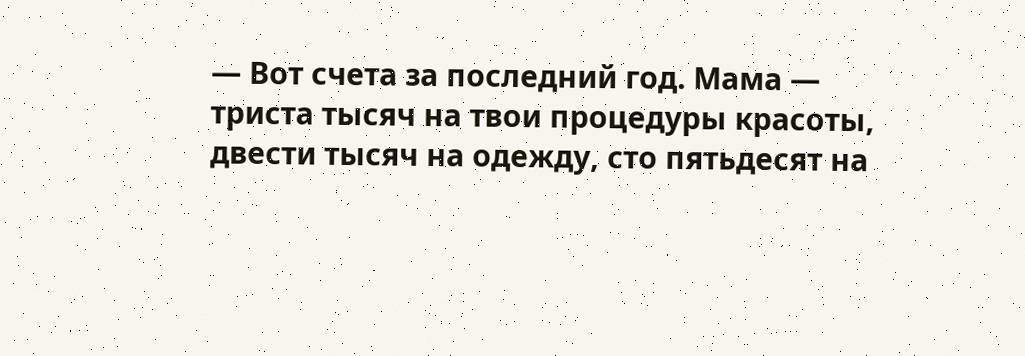— Вот счета за последний год. Мама — триста тысяч на твои процедуры красоты, двести тысяч на одежду, сто пятьдесят на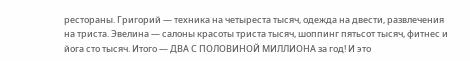рестораны. Григорий — техника на четыреста тысяч, одежда на двести, развлечения на триста. Эвелина — салоны красоты триста тысяч, шоппинг пятьсот тысяч, фитнес и йога сто тысяч. Итого — ДВА С ПОЛОВИНОЙ МИЛЛИОНА за год! И это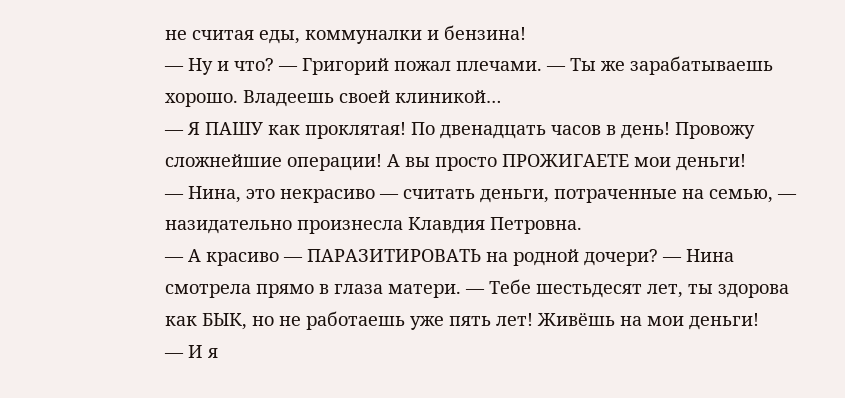не считая еды, коммуналки и бензина!
— Ну и что? — Григорий пожал плечами. — Ты же зарабатываешь хорошо. Владеешь своей клиникой…
— Я ПАШУ как проклятая! По двенадцать часов в день! Провожу сложнейшие операции! А вы просто ПРОЖИГАЕТЕ мои деньги!
— Нина, это некрасиво — считать деньги, потраченные на семью, — назидательно произнесла Клавдия Петровна.
— А красиво — ПАРАЗИТИРОВАТЬ на родной дочери? — Нина смотрела прямо в глаза матери. — Тебе шестьдесят лет, ты здорова как БЫК, но не работаешь уже пять лет! Живёшь на мои деньги!
— И я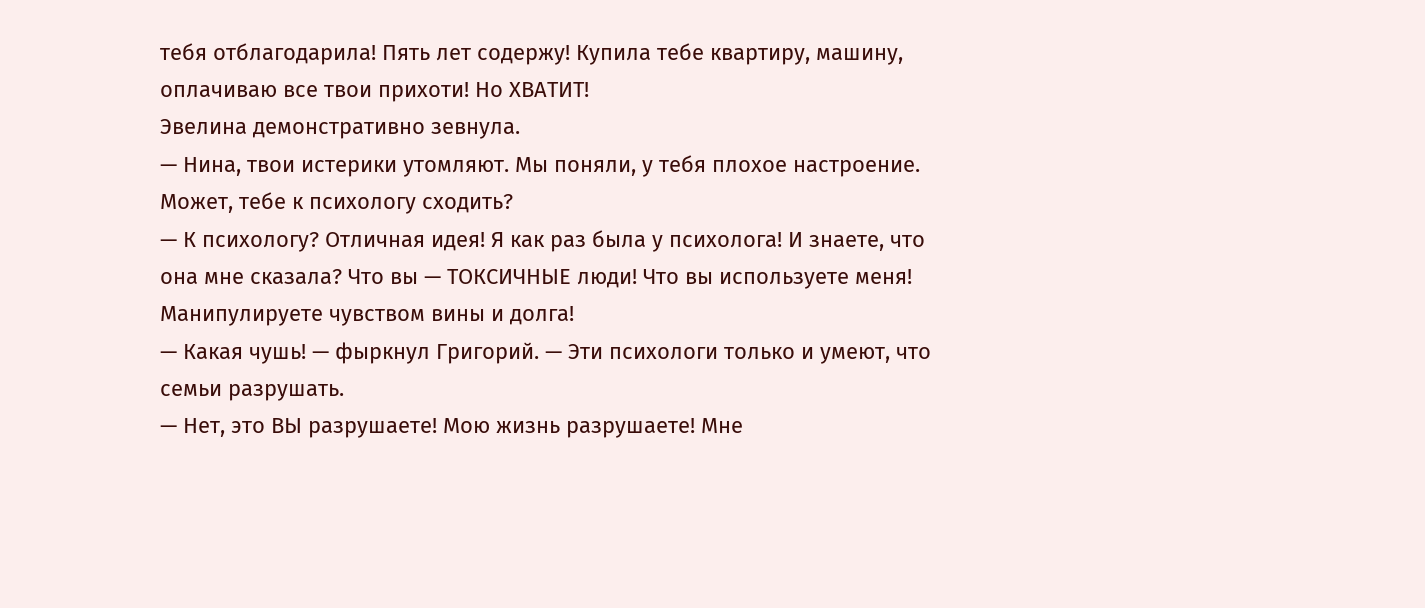тебя отблагодарила! Пять лет содержу! Купила тебе квартиру, машину, оплачиваю все твои прихоти! Но ХВАТИТ!
Эвелина демонстративно зевнула.
— Нина, твои истерики утомляют. Мы поняли, у тебя плохое настроение. Может, тебе к психологу сходить?
— К психологу? Отличная идея! Я как раз была у психолога! И знаете, что она мне сказала? Что вы — ТОКСИЧНЫЕ люди! Что вы используете меня! Манипулируете чувством вины и долга!
— Какая чушь! — фыркнул Григорий. — Эти психологи только и умеют, что семьи разрушать.
— Нет, это ВЫ разрушаете! Мою жизнь разрушаете! Мне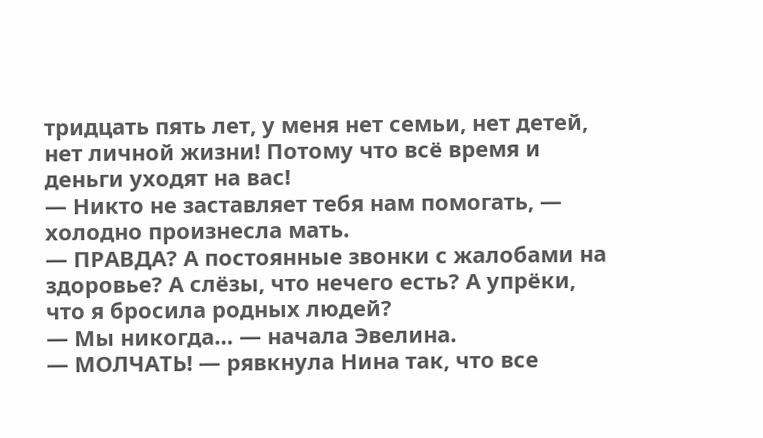тридцать пять лет, у меня нет семьи, нет детей, нет личной жизни! Потому что всё время и деньги уходят на вас!
— Никто не заставляет тебя нам помогать, — холодно произнесла мать.
— ПРАВДА? А постоянные звонки с жалобами на здоровье? А слёзы, что нечего есть? А упрёки, что я бросила родных людей?
— Мы никогда… — начала Эвелина.
— МОЛЧАТЬ! — рявкнула Нина так, что все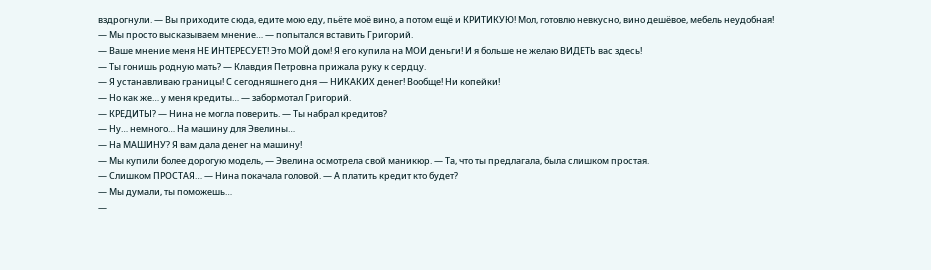вздрогнули. — Вы приходите сюда, едите мою еду, пьёте моё вино, а потом ещё и КРИТИКУЮ! Мол, готовлю невкусно, вино дешёвое, мебель неудобная!
— Мы просто высказываем мнение… — попытался вставить Григорий.
— Ваше мнение меня НЕ ИНТЕРЕСУЕТ! Это МОЙ дом! Я его купила на МОИ деньги! И я больше не желаю ВИДЕТЬ вас здесь!
— Ты гонишь родную мать? — Клавдия Петровна прижала руку к сердцу.
— Я устанавливаю границы! С сегодняшнего дня — НИКАКИХ денег! Вообще! Ни копейки!
— Но как же… у меня кредиты… — забормотал Григорий.
— КРЕДИТЫ? — Нина не могла поверить. — Ты набрал кредитов?
— Ну… немного… На машину для Эвелины…
— На МАШИНУ? Я вам дала денег на машину!
— Мы купили более дорогую модель, — Эвелина осмотрела свой маникюр. — Та, что ты предлагала, была слишком простая.
— Слишком ПРОСТАЯ… — Нина покачала головой. — А платить кредит кто будет?
— Мы думали, ты поможешь…
—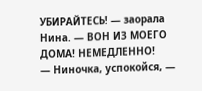УБИРАЙТЕСЬ! — заорала Нина. — ВОН ИЗ МОЕГО ДОМА! НЕМЕДЛЕННО!
— Ниночка, успокойся, —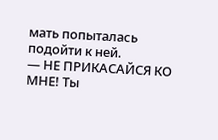мать попыталась подойти к ней.
— НЕ ПРИКАСАЙСЯ КО МНЕ! Ты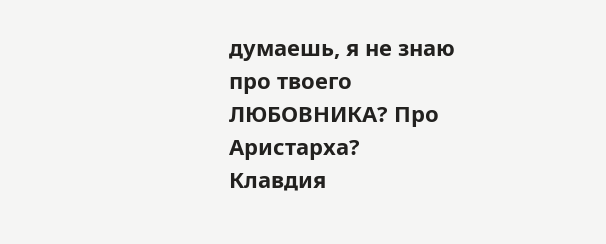думаешь, я не знаю про твоего ЛЮБОВНИКА? Про Аристарха?
Клавдия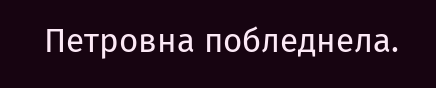Петровна побледнела.